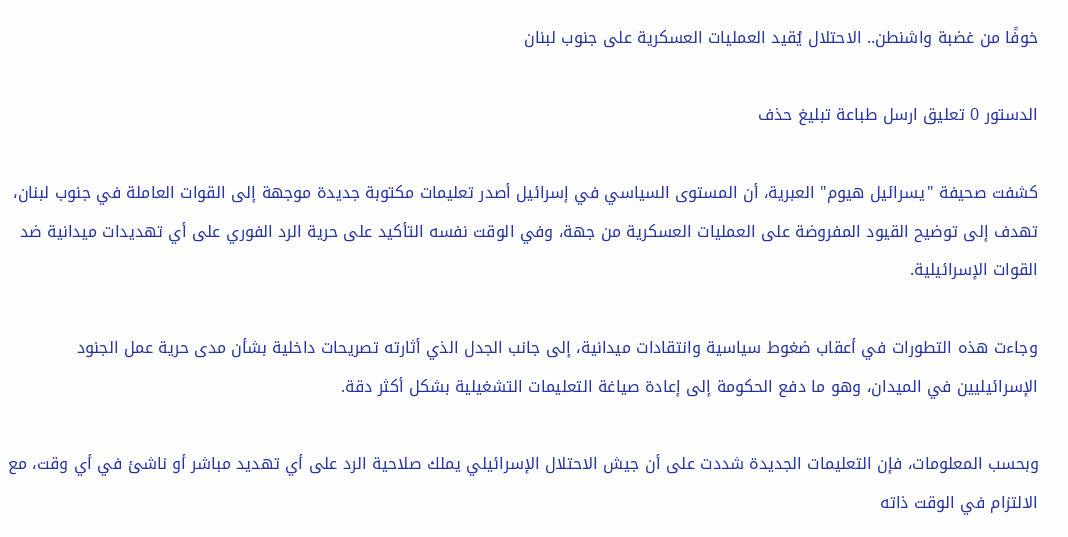خوفًا من غضبة واشنطن.. الاحتلال يُقيد العمليات العسكرية على جنوب لبنان

الدستور 0 تعليق ارسل طباعة تبليغ حذف

كشفت صحيفة "يسرائيل هيوم" العبرية، أن المستوى السياسي في إسرائيل أصدر تعليمات مكتوبة جديدة موجهة إلى القوات العاملة في جنوب لبنان، تهدف إلى توضيح القيود المفروضة على العمليات العسكرية من جهة، وفي الوقت نفسه التأكيد على حرية الرد الفوري على أي تهديدات ميدانية ضد القوات الإسرائيلية.

وجاءت هذه التطورات في أعقاب ضغوط سياسية وانتقادات ميدانية، إلى جانب الجدل الذي أثارته تصريحات داخلية بشأن مدى حرية عمل الجنود الإسرائيليين في الميدان، وهو ما دفع الحكومة إلى إعادة صياغة التعليمات التشغيلية بشكل أكثر دقة.

وبحسب المعلومات، فإن التعليمات الجديدة شددت على أن جيش الاحتلال الإسرائيلي يملك صلاحية الرد على أي تهديد مباشر أو ناشئ في أي وقت، مع الالتزام في الوقت ذاته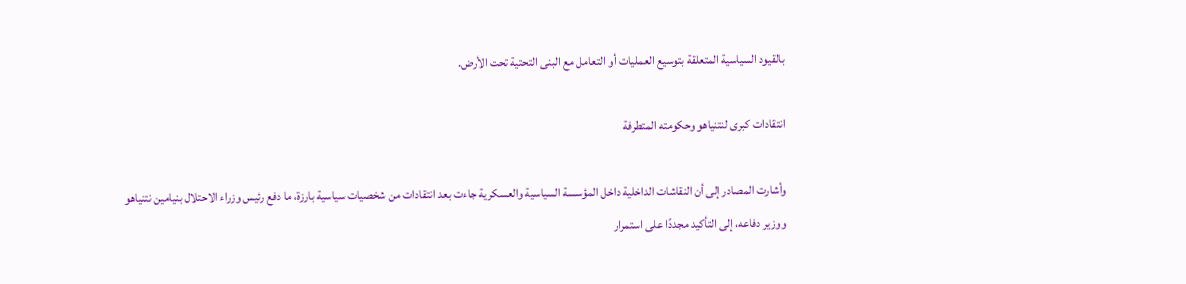بالقيود السياسية المتعلقة بتوسيع العمليات أو التعامل مع البنى التحتية تحت الأرض.

انتقادات كبرى لنتنياهو وحكومته المتطرفة

وأشارت المصادر إلى أن النقاشات الداخلية داخل المؤسسة السياسية والعسكرية جاءت بعد انتقادات من شخصيات سياسية بارزة، ما دفع رئيس وزراء الاحتلال بنيامين نتنياهو ووزير دفاعه، إلى التأكيد مجددًا على استمرار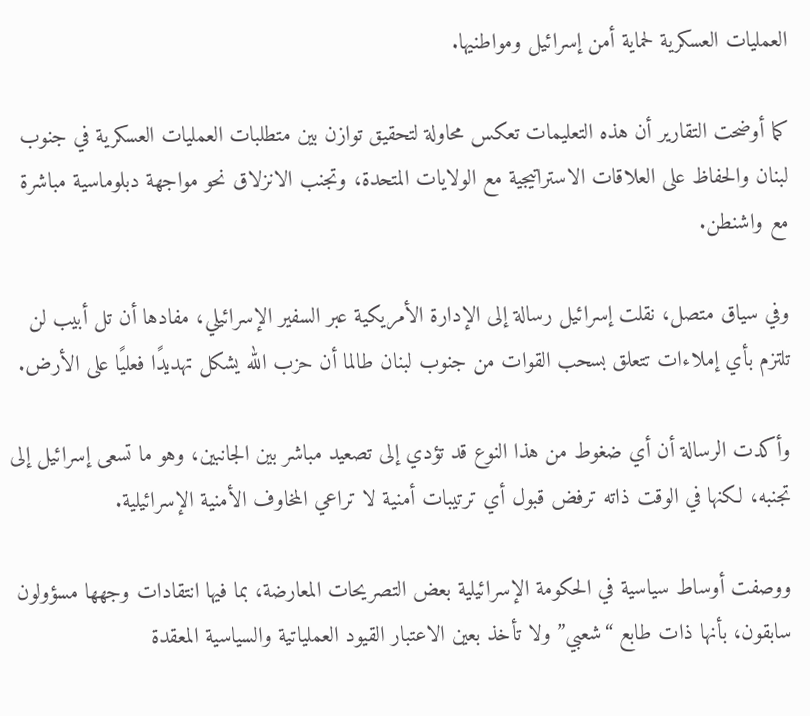العمليات العسكرية لحماية أمن إسرائيل ومواطنيها.

كما أوضحت التقارير أن هذه التعليمات تعكس محاولة لتحقيق توازن بين متطلبات العمليات العسكرية في جنوب لبنان والحفاظ على العلاقات الاستراتيجية مع الولايات المتحدة، وتجنب الانزلاق نحو مواجهة دبلوماسية مباشرة مع واشنطن.

وفي سياق متصل، نقلت إسرائيل رسالة إلى الإدارة الأمريكية عبر السفير الإسرائيلي، مفادها أن تل أبيب لن تلتزم بأي إملاءات تتعلق بسحب القوات من جنوب لبنان طالما أن حزب الله يشكل تهديدًا فعليًا على الأرض.

وأكدت الرسالة أن أي ضغوط من هذا النوع قد تؤدي إلى تصعيد مباشر بين الجانبين، وهو ما تسعى إسرائيل إلى تجنبه، لكنها في الوقت ذاته ترفض قبول أي ترتيبات أمنية لا تراعي المخاوف الأمنية الإسرائيلية.

ووصفت أوساط سياسية في الحكومة الإسرائيلية بعض التصريحات المعارضة، بما فيها انتقادات وجهها مسؤولون سابقون، بأنها ذات طابع “شعبي” ولا تأخذ بعين الاعتبار القيود العملياتية والسياسية المعقدة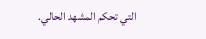التي تحكم المشهد الحالي.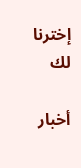إخترنا لك

أخبار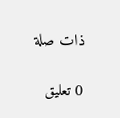ذات صلة

0 تعليق